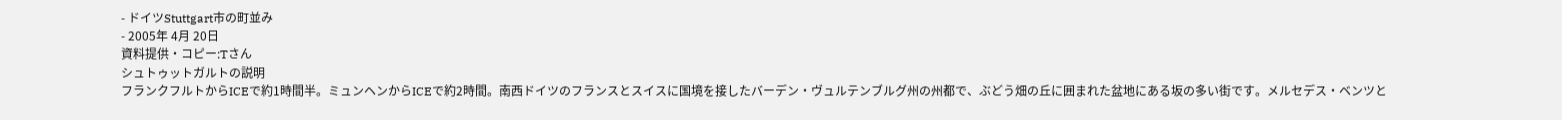- ドイツStuttgart市の町並み
- 2005年 4月 20日
資料提供・コピー:Tさん
シュトゥットガルトの説明
フランクフルトからICEで約1時間半。ミュンヘンからICEで約2時間。南西ドイツのフランスとスイスに国境を接したバーデン・ヴュルテンブルグ州の州都で、ぶどう畑の丘に囲まれた盆地にある坂の多い街です。メルセデス・ベンツと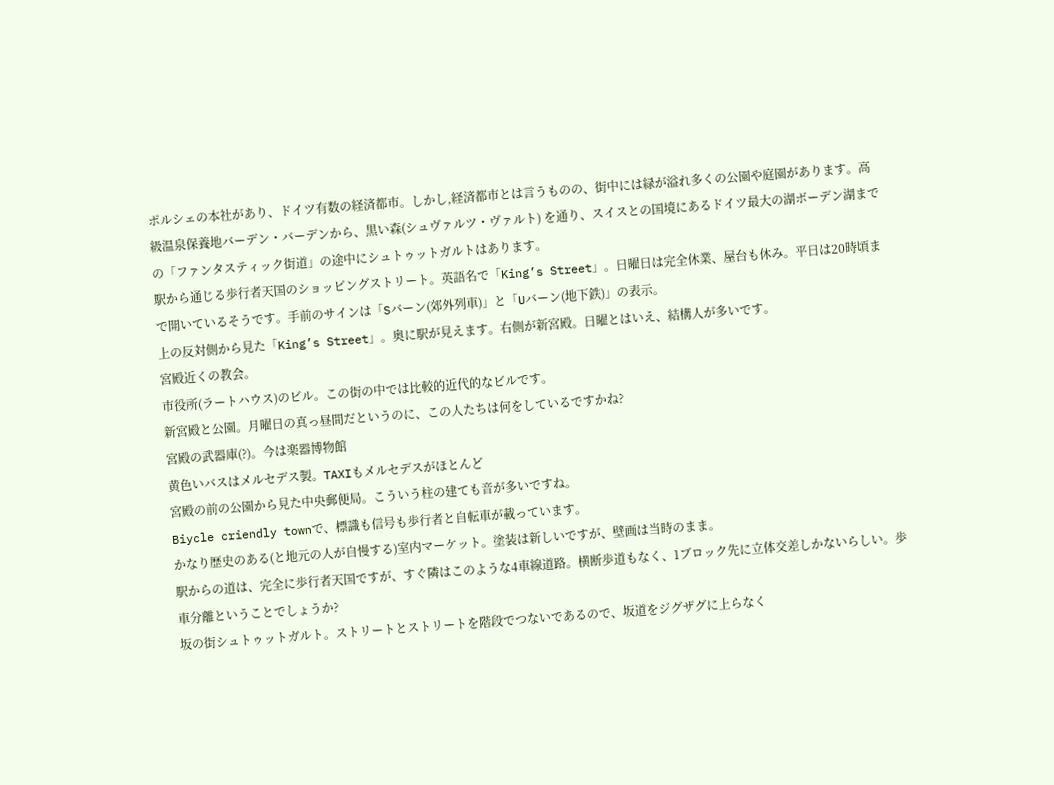ポルシェの本社があり、ドイツ有数の経済都市。しかし,経済都市とは言うものの、街中には緑が溢れ多くの公園や庭園があります。高級温泉保養地バーデン・バーデンから、黒い森(シュヴァルツ・ヴァルト) を通り、スイスとの国境にあるドイツ最大の湖ボーデン湖までの「ファンタスティック街道」の途中にシュトゥットガルトはあります。
駅から通じる歩行者天国のショッピングストリート。英語名で「King’s Street」。日曜日は完全休業、屋台も休み。平日は20時頃まで開いているそうです。手前のサインは「Sバーン(郊外列車)」と「Uバーン(地下鉄)」の表示。
上の反対側から見た「King’s Street」。奥に駅が見えます。右側が新宮殿。日曜とはいえ、結構人が多いです。
宮殿近くの教会。
市役所(ラートハウス)のビル。この街の中では比較的近代的なビルです。
新宮殿と公園。月曜日の真っ昼間だというのに、この人たちは何をしているですかね?
宮殿の武器庫(?)。今は楽器博物館
黄色いバスはメルセデス製。TAXIもメルセデスがほとんど
宮殿の前の公園から見た中央郵便局。こういう柱の建ても音が多いですね。
Biycle criendly townで、標識も信号も歩行者と自転車が載っています。
かなり歴史のある(と地元の人が自慢する)室内マーケット。塗装は新しいですが、壁画は当時のまま。
駅からの道は、完全に歩行者天国ですが、すぐ隣はこのような4車線道路。横断歩道もなく、1ブロック先に立体交差しかないらしい。歩車分離ということでしょうか?
坂の街シュトゥットガルト。ストリートとストリートを階段でつないであるので、坂道をジグザグに上らなく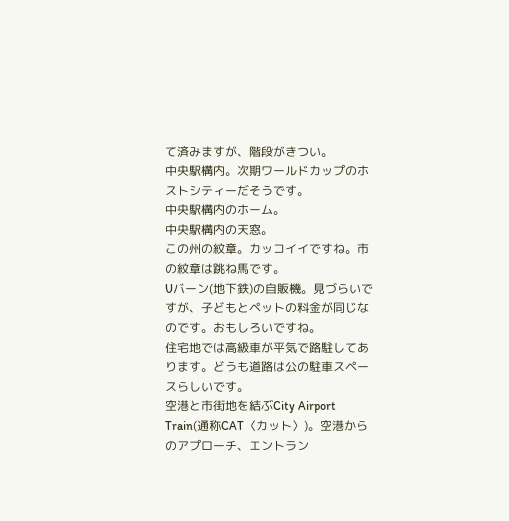て済みますが、階段がきつい。
中央駅構内。次期ワールドカップのホストシティーだそうです。
中央駅構内のホーム。
中央駅構内の天窓。
この州の紋章。カッコイイですね。市の紋章は跳ね馬です。
Uバーン(地下鉄)の自販機。見づらいですが、子どもとペットの料金が同じなのです。おもしろいですね。
住宅地では高級車が平気で路駐してあります。どうも道路は公の駐車スペースらしいです。
空港と市街地を結ぶCity Airport Train(通称CAT〈カット〉)。空港からのアプローチ、エントラン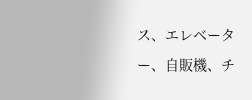ス、エレベーター、自販機、チ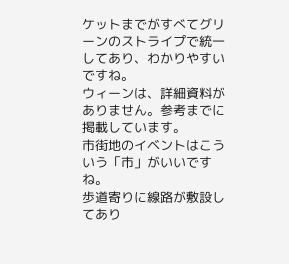ケットまでがすべてグリーンのストライプで統一してあり、わかりやすいですね。
ウィーンは、詳細資料がありません。参考までに掲載しています。
市街地のイベントはこういう「市」がいいですね。
歩道寄りに線路が敷設してあり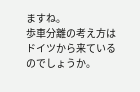ますね。
歩車分離の考え方はドイツから来ているのでしょうか。